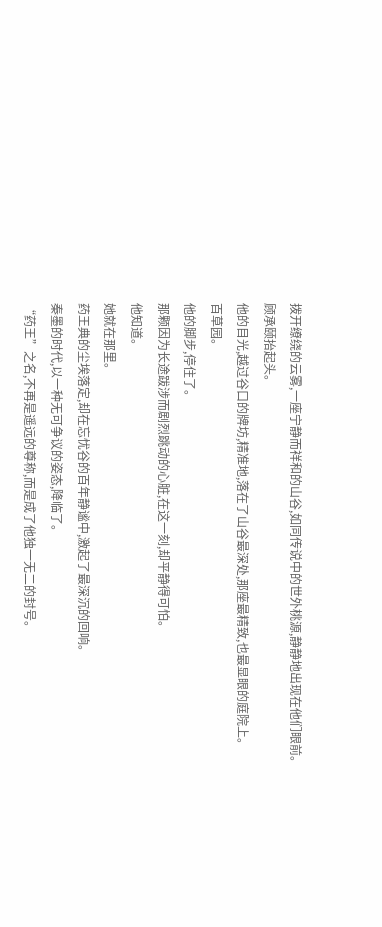拨开缭绕的云雾,一座宁静而祥和的山谷,如同传说中的世外桃源,静静地出现在他们眼前。
顾承颐抬起头。
他的目光,越过谷口的牌坊,精准地,落在了山谷最深处,那座最精致,也最显眼的庭院上。
百草园。
他的脚步,停住了。
那颗因为长途跋涉而剧烈跳动的心脏,在这一刻,却平静得可怕。
他知道。
她就在那里。
药王典的尘埃落定,却在忘忧谷的百年静谧中,激起了最深沉的回响。
秦墨的时代,以一种无可争议的姿态,降临了。
“药王”之名,不再是遥远的尊称,而是成了他独一无二的封号。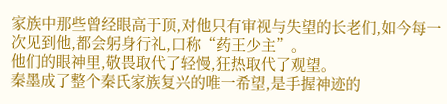家族中那些曾经眼高于顶,对他只有审视与失望的长老们,如今每一次见到他,都会躬身行礼,口称“药王少主”。
他们的眼神里,敬畏取代了轻慢,狂热取代了观望。
秦墨成了整个秦氏家族复兴的唯一希望,是手握神迹的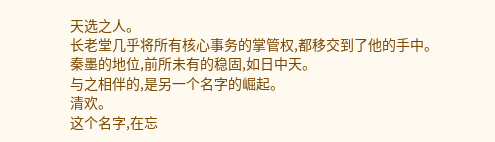天选之人。
长老堂几乎将所有核心事务的掌管权,都移交到了他的手中。
秦墨的地位,前所未有的稳固,如日中天。
与之相伴的,是另一个名字的崛起。
清欢。
这个名字,在忘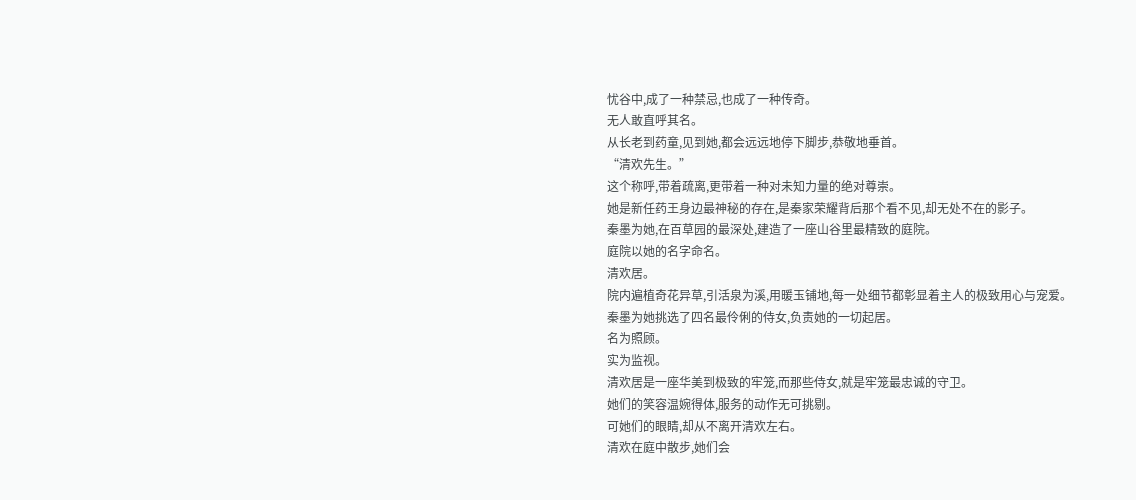忧谷中,成了一种禁忌,也成了一种传奇。
无人敢直呼其名。
从长老到药童,见到她,都会远远地停下脚步,恭敬地垂首。
“清欢先生。”
这个称呼,带着疏离,更带着一种对未知力量的绝对尊崇。
她是新任药王身边最神秘的存在,是秦家荣耀背后那个看不见,却无处不在的影子。
秦墨为她,在百草园的最深处,建造了一座山谷里最精致的庭院。
庭院以她的名字命名。
清欢居。
院内遍植奇花异草,引活泉为溪,用暖玉铺地,每一处细节都彰显着主人的极致用心与宠爱。
秦墨为她挑选了四名最伶俐的侍女,负责她的一切起居。
名为照顾。
实为监视。
清欢居是一座华美到极致的牢笼,而那些侍女,就是牢笼最忠诚的守卫。
她们的笑容温婉得体,服务的动作无可挑剔。
可她们的眼睛,却从不离开清欢左右。
清欢在庭中散步,她们会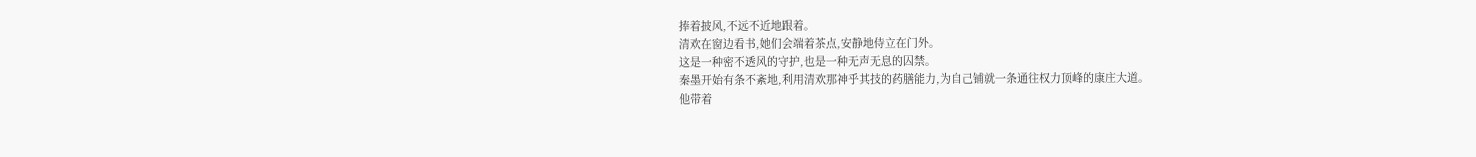捧着披风,不远不近地跟着。
清欢在窗边看书,她们会端着茶点,安静地侍立在门外。
这是一种密不透风的守护,也是一种无声无息的囚禁。
秦墨开始有条不紊地,利用清欢那神乎其技的药膳能力,为自己铺就一条通往权力顶峰的康庄大道。
他带着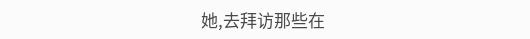她,去拜访那些在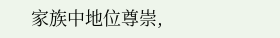家族中地位尊崇,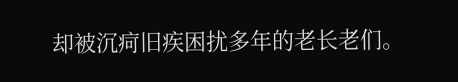却被沉疴旧疾困扰多年的老长老们。